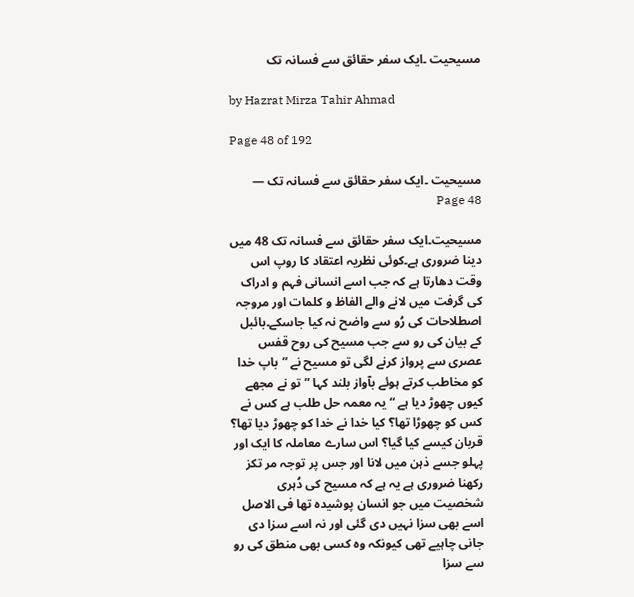مسیحیت ۔ایک سفر حقائق سے فسانہ تک

by Hazrat Mirza Tahir Ahmad

Page 48 of 192

مسیحیت ۔ایک سفر حقائق سے فسانہ تک — Page 48

مسیحیت۔ایک سفر حقائق سے فسانہ تک 48 میں دینا ضروری ہے۔کوئی نظریہ اعتقاد کا روپ اس وقت دھارتا ہے کہ جب اسے انسانی فہم و ادراک کی گرفت میں لانے والے الفاظ و کلمات اور مروجہ اصطلاحات کی رُو سے واضح نہ کیا جاسکے۔بائبل کے بیان کی رو سے جب مسیح کی روح قفس عصری سے پرواز کرنے لگی تو مسیح نے ”باپ خدا کو مخاطب کرتے ہوئے بآواز بلند کہا ”تو نے مجھے کیوں چھوڑ دیا ہے “ یہ معمہ حل طلب ہے کس نے کس کو چھوڑا تھا؟ کیا خدا نے خدا کو چھوڑ دیا تھا؟ قربان کیسے کیا گیا؟ اس سارے معاملہ کا ایک اور پہلو جسے ذہن میں لانا اور جس پر توجہ مر تکز رکھنا ضروری ہے یہ ہے کہ مسیح کی دُہری شخصیت میں جو انسان پوشیدہ تھا فی الاصل اسے بھی سزا نہیں دی گئی اور نہ اسے سزا دی جانی چاہیے تھی کیونکہ وہ کسی بھی منطق کی رو سے سزا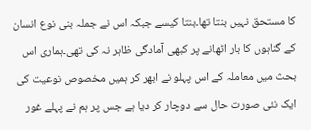کا مستحق نہیں بنتا تھا۔بنتا کیسے جبکہ اس نے جملہ بنی نوع انسان کے گناہوں کا بار اٹھانے پر کبھی آمادگی ظاہر نہ کی تھی۔ہماری اس بحث میں معاملہ کے اس پہلو نے ابھر کر ہمیں مخصوص نوعیت کی ایک نئی صورت حال سے دوچار کر دیا ہے جس پر ہم نے پہلے غور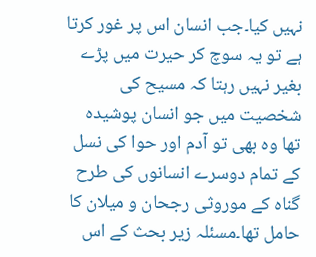نہیں کیا۔جب انسان اس پر غور کرتا ہے تو یہ سوچ کر حیرت میں پڑے بغیر نہیں رہتا کہ مسیح کی شخصیت میں جو انسان پوشیدہ تھا وہ بھی تو آدم اور حوا کی نسل کے تمام دوسرے انسانوں کی طرح گناہ کے موروثی رجحان و میلان کا حامل تھا۔مسئلہ زیر بحث کے اس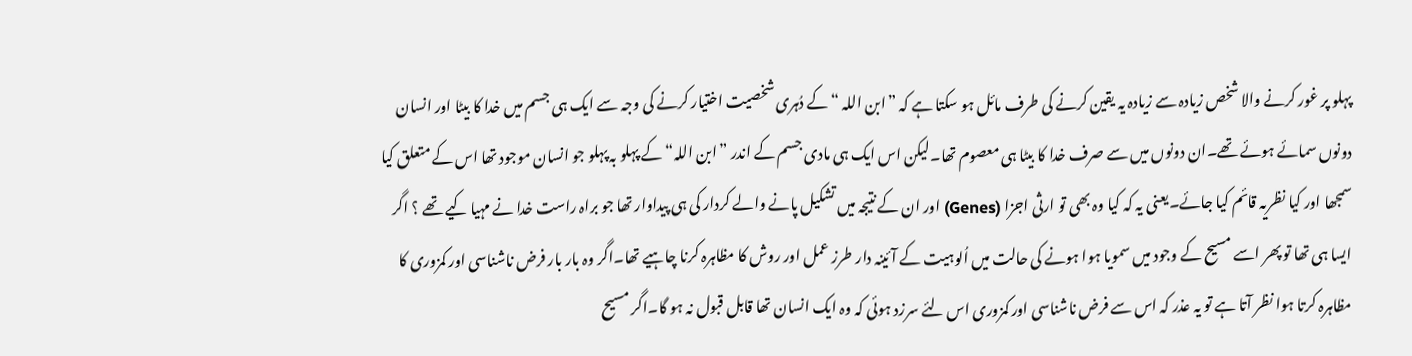پہلو پر غور کرنے والا شخص زیادہ سے زیادہ یہ یقین کرنے کی طرف مائل ہو سکتا ہے کہ ”ابن اللہ “ کے دُہری شخصیت اختیار کرنے کی وجہ سے ایک ہی جسم میں خدا کا بیٹا اور انسان دونوں سمائے ہوئے تھے۔ان دونوں میں سے صرف خدا کا بیٹا ہی معصوم تھا۔لیکن اس ایک ہی مادی جسم کے اندر ”ابن اللہ“ کے پہلو بہ پہلو جو انسان موجود تھا اس کے متعلق کیا سمجھا اور کیا نظریہ قائم کیا جائے۔یعنی یہ کہ کیا وہ بھی تو ارثی اجزا (Genes) اور ان کے نتیجہ میں تشکیل پانے والے کردار کی ہی پیداوار تھا جو براہ راست خدا نے مہیا کیے تھے ؟ اگر ایسا ہی تھا تو پھر اسے مسیح کے وجود میں سمویا ہوا ہونے کی حالت میں اُلوہیت کے آئینہ دار طرز عمل اور روش کا مظاہرہ کرنا چاہیے تھا۔اگر وہ بار بار فرض ناشناسی اور کمزوری کا مظاہرہ کرتا ہوا نظر آتا ہے تو یہ عذر کہ اس سے فرض ناشناسی اور کمزوری اس لئے سرزد ہوئی کہ وہ ایک انسان تھا قابل قبول نہ ہو گا۔اگر مسیح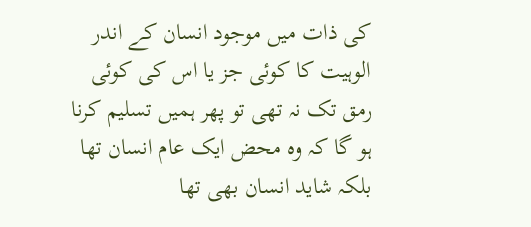کی ذات میں موجود انسان کے اندر الوہیت کا کوئی جز یا اس کی کوئی رمق تک نہ تھی تو پھر ہمیں تسلیم کرنا ہو گا کہ وہ محض ایک عام انسان تھا بلکہ شاید انسان بھی تھا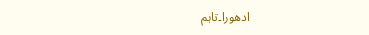ادھورا۔تاہم